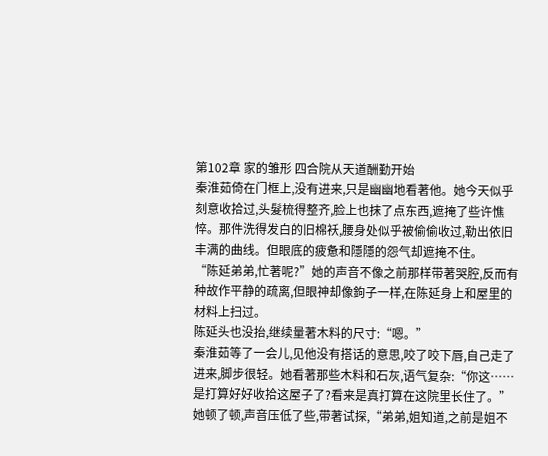第102章 家的雏形 四合院从天道酬勤开始
秦淮茹倚在门框上,没有进来,只是幽幽地看著他。她今天似乎刻意收拾过,头髮梳得整齐,脸上也抹了点东西,遮掩了些许憔悴。那件洗得发白的旧棉袄,腰身处似乎被偷偷收过,勒出依旧丰满的曲线。但眼底的疲惫和隱隱的怨气却遮掩不住。
“陈延弟弟,忙著呢?”她的声音不像之前那样带著哭腔,反而有种故作平静的疏离,但眼神却像鉤子一样,在陈延身上和屋里的材料上扫过。
陈延头也没抬,继续量著木料的尺寸:“嗯。”
秦淮茹等了一会儿,见他没有搭话的意思,咬了咬下唇,自己走了进来,脚步很轻。她看著那些木料和石灰,语气复杂:“你这……是打算好好收拾这屋子了?看来是真打算在这院里长住了。”她顿了顿,声音压低了些,带著试探,“弟弟,姐知道,之前是姐不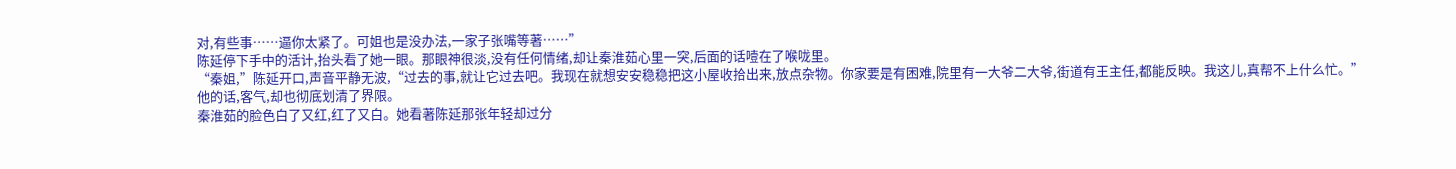对,有些事……逼你太紧了。可姐也是没办法,一家子张嘴等著……”
陈延停下手中的活计,抬头看了她一眼。那眼神很淡,没有任何情绪,却让秦淮茹心里一突,后面的话噎在了喉咙里。
“秦姐,”陈延开口,声音平静无波,“过去的事,就让它过去吧。我现在就想安安稳稳把这小屋收拾出来,放点杂物。你家要是有困难,院里有一大爷二大爷,街道有王主任,都能反映。我这儿,真帮不上什么忙。”
他的话,客气,却也彻底划清了界限。
秦淮茹的脸色白了又红,红了又白。她看著陈延那张年轻却过分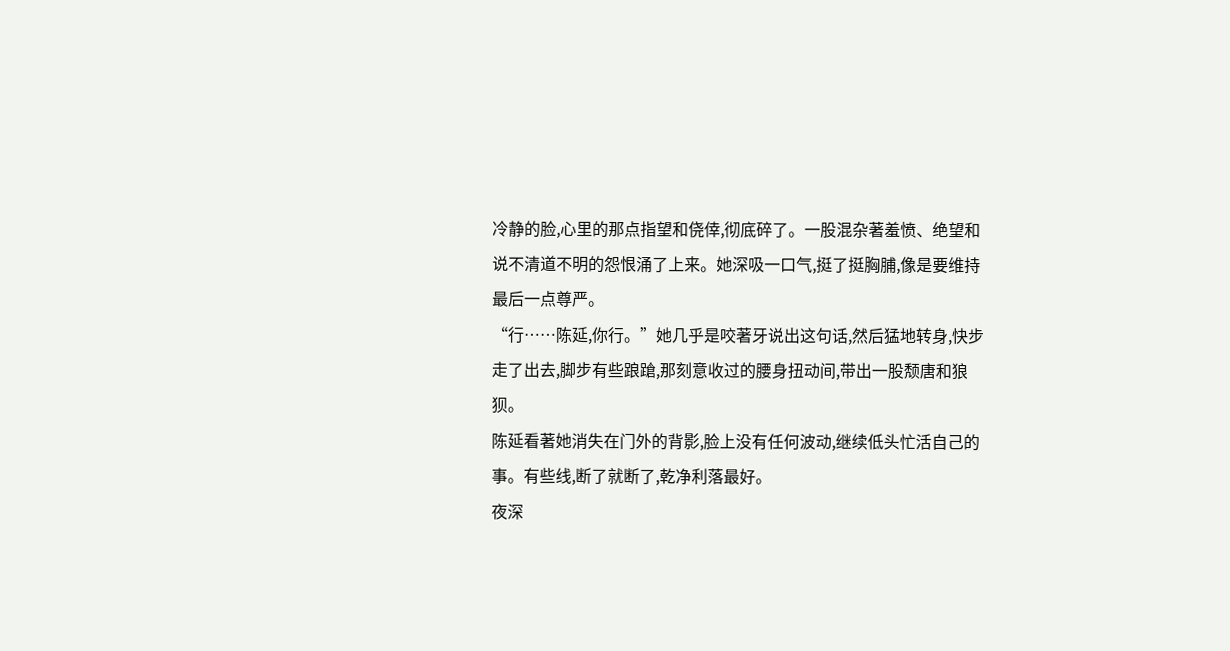冷静的脸,心里的那点指望和侥倖,彻底碎了。一股混杂著羞愤、绝望和说不清道不明的怨恨涌了上来。她深吸一口气,挺了挺胸脯,像是要维持最后一点尊严。
“行……陈延,你行。”她几乎是咬著牙说出这句话,然后猛地转身,快步走了出去,脚步有些踉蹌,那刻意收过的腰身扭动间,带出一股颓唐和狼狈。
陈延看著她消失在门外的背影,脸上没有任何波动,继续低头忙活自己的事。有些线,断了就断了,乾净利落最好。
夜深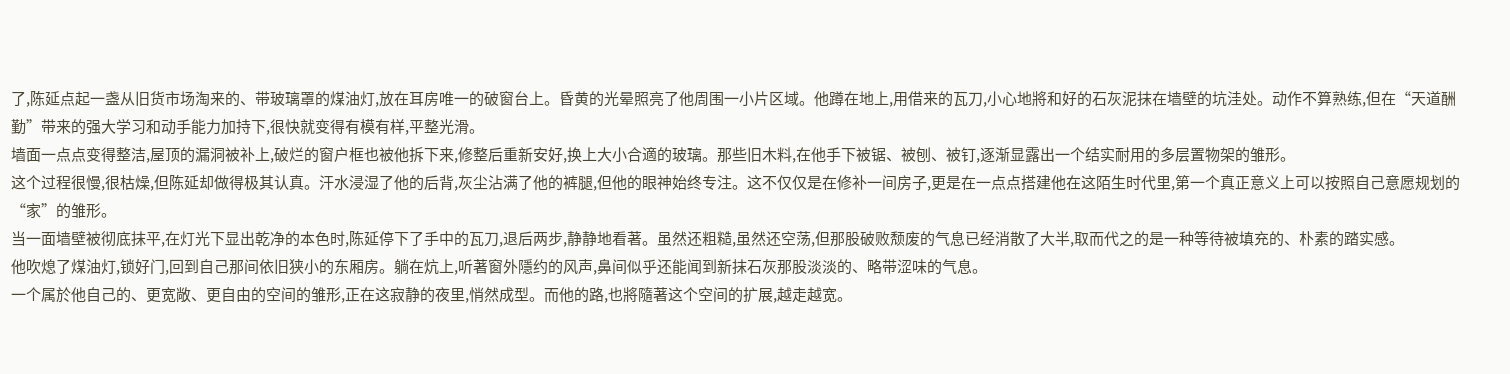了,陈延点起一盏从旧货市场淘来的、带玻璃罩的煤油灯,放在耳房唯一的破窗台上。昏黄的光晕照亮了他周围一小片区域。他蹲在地上,用借来的瓦刀,小心地將和好的石灰泥抹在墙壁的坑洼处。动作不算熟练,但在“天道酬勤”带来的强大学习和动手能力加持下,很快就变得有模有样,平整光滑。
墙面一点点变得整洁,屋顶的漏洞被补上,破烂的窗户框也被他拆下来,修整后重新安好,换上大小合適的玻璃。那些旧木料,在他手下被锯、被刨、被钉,逐渐显露出一个结实耐用的多层置物架的雏形。
这个过程很慢,很枯燥,但陈延却做得极其认真。汗水浸湿了他的后背,灰尘沾满了他的裤腿,但他的眼神始终专注。这不仅仅是在修补一间房子,更是在一点点搭建他在这陌生时代里,第一个真正意义上可以按照自己意愿规划的“家”的雏形。
当一面墙壁被彻底抹平,在灯光下显出乾净的本色时,陈延停下了手中的瓦刀,退后两步,静静地看著。虽然还粗糙,虽然还空荡,但那股破败颓废的气息已经消散了大半,取而代之的是一种等待被填充的、朴素的踏实感。
他吹熄了煤油灯,锁好门,回到自己那间依旧狭小的东厢房。躺在炕上,听著窗外隱约的风声,鼻间似乎还能闻到新抹石灰那股淡淡的、略带涩味的气息。
一个属於他自己的、更宽敞、更自由的空间的雏形,正在这寂静的夜里,悄然成型。而他的路,也將隨著这个空间的扩展,越走越宽。